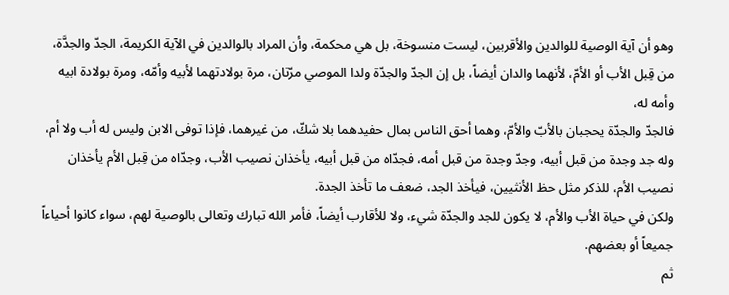وهو أن آية الوصية للوالدين والأقربين، ليست منسوخة، بل هي محكمة، وأن المراد بالوالدين في الآية الكريمة، الجدّ والجدَّة، من قِبل الأب أو الأمّ، لأنهما والدان أيضاً، بل إن الجدّ والجدّة ولدا الموصي مرّتان، مرة بولادتهما لأبيه وأمّه، ومرة بولادة ابيه وأمه له،
فالجدّ والجدّة يحجبان بالأبّ والأمّ، وهما أحق الناس بمال حفيدهما بلا شكّ، من غيرهما، فإذا توفى الابن وليس له أب ولا أم، وله جد وجدة من قبل أبيه، وجدّ وجدة من قبل أمه، فجدّاه من قبل أبيه، يأخذان نصيب الأب، وجدّاه من قِبل الأم يأخذان نصيب الأم، للذكر مثل حظ الأنثيين، فيأخذ الجد، ضعف ما تأخذ الجدة.
ولكن في حياة الأب والأم، لا يكون للجد والجدّة شيء، ولا للأقارب أيضاً، فأمر الله تبارك وتعالى بالوصية لهم، سواء كانوا أحياءاً جميعاً أو بعضهم.
ثم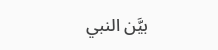بيَّن النبي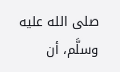صلى الله عليه وسلَّم، أن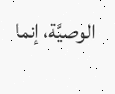الوصيَّة، إنما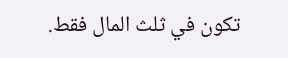تكون في ثلث المال فقط.